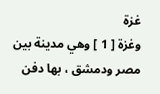غزة
وغزة [ 1 ] وهي مدينة بين مصر ودمشق ، بها دفن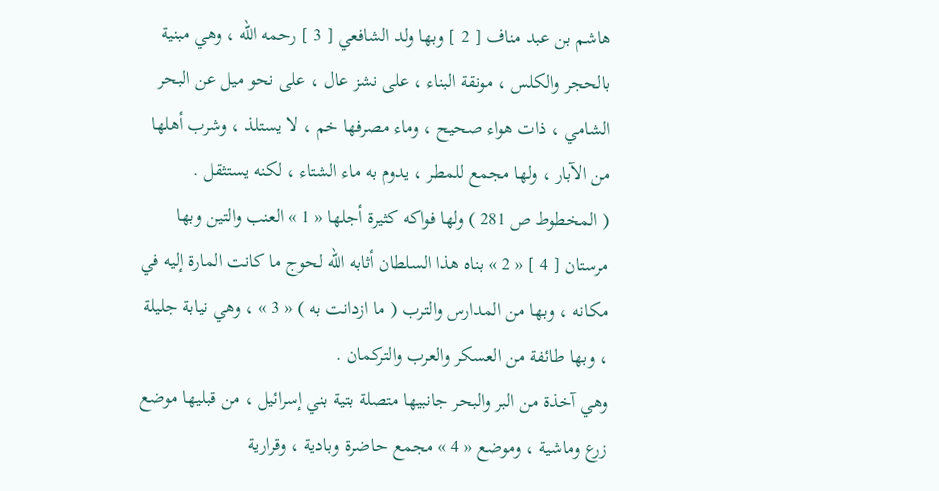هاشم بن عبد مناف [ 2 ] وبها ولد الشافعي [ 3 ] رحمه الله ، وهي مبنية بالحجر والكلس ، مونقة البناء ، على نشز عال ، على نحو ميل عن البحر الشامي ، ذات هواء صحيح ، وماء مصرفها خم ، لا يستلذ ، وشرب أهلها من الآبار ، ولها مجمع للمطر ، يدوم به ماء الشتاء ، لكنه يستثقل .
( المخطوط ص 281 ) ولها فواكه كثيرة أجلها « 1 » العنب والتين وبها مرستان [ 4 ] « 2 » بناه هذا السلطان أثابه الله لحوج ما كانت المارة إليه في مكانه ، وبها من المدارس والترب ( ما ازدانت به ) « 3 » ، وهي نيابة جليلة ، وبها طائفة من العسكر والعرب والتركمان .
وهي آخذة من البر والبحر جانبيها متصلة بتية بني إسرائيل ، من قبليها موضع زرع وماشية ، وموضع « 4 » مجمع حاضرة وبادية ، وقرارية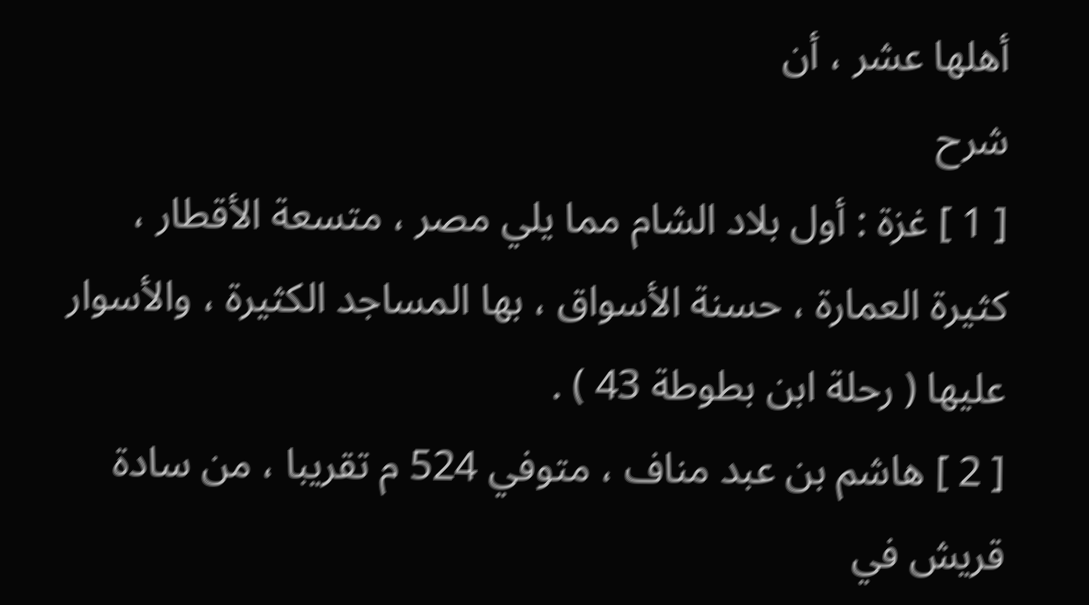أهلها عشر ، أن
شرح
[ 1 ] غزة : أول بلاد الشام مما يلي مصر ، متسعة الأقطار ، كثيرة العمارة ، حسنة الأسواق ، بها المساجد الكثيرة ، والأسوار عليها ( رحلة ابن بطوطة 43 ) .
[ 2 ] هاشم بن عبد مناف ، متوفي 524 م تقريبا ، من سادة قريش في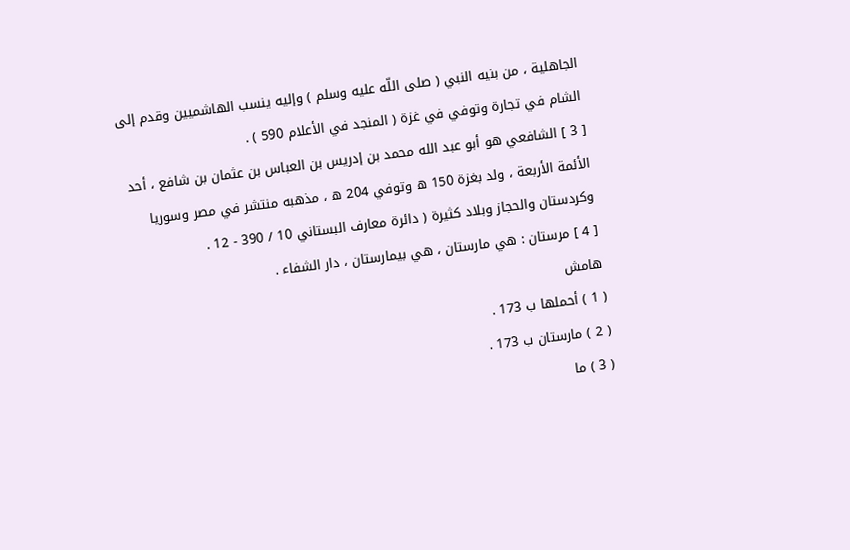الجاهلية ، من بنيه النبي ( صلى اللّه عليه وسلم ) وإليه ينسب الهاشميين وقدم إلى الشام في تجارة وتوفي في غزة ( المنجد في الأعلام 590 ) .
[ 3 ] الشافعي هو أبو عبد الله محمد بن إدريس بن العباس بن عثمان بن شافع ، أحد الأئمة الأربعة ، ولد بغزة 150 ه وتوفي 204 ه ، مذهبه منتشر في مصر وسوريا وكردستان والحجاز وبلاد كثيرة ( دائرة معارف البستاني 10 / 390 - 12 .
[ 4 ] مرستان : هي مارستان ، هي بيمارستان ، دار الشفاء .
هامش
( 1 ) أحملها ب 173 .
( 2 ) مارستان ب 173 .
( 3 ) ما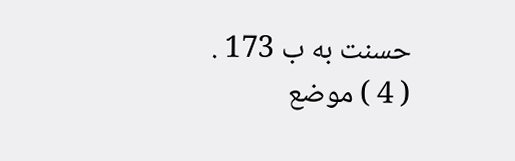حسنت به ب 173 .
( 4 ) موضع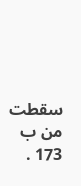سقطت من ب 173 .